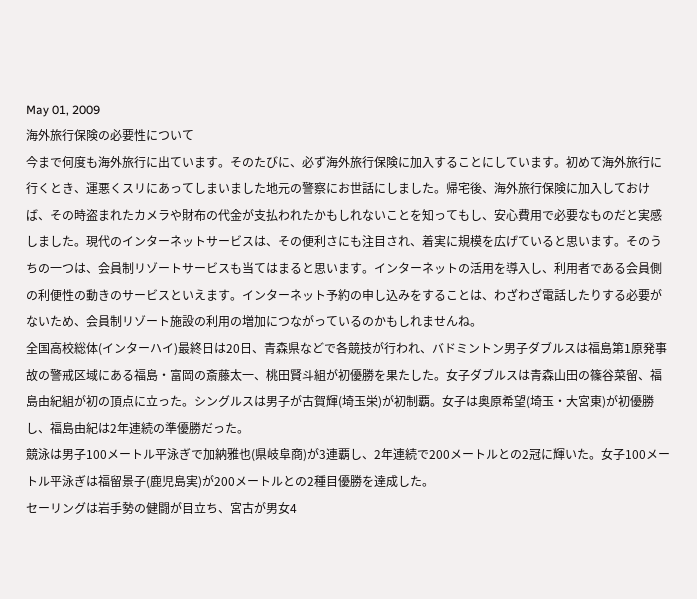May 01, 2009
海外旅行保険の必要性について
今まで何度も海外旅行に出ています。そのたびに、必ず海外旅行保険に加入することにしています。初めて海外旅行に行くとき、運悪くスリにあってしまいました地元の警察にお世話にしました。帰宅後、海外旅行保険に加入しておけば、その時盗まれたカメラや財布の代金が支払われたかもしれないことを知ってもし、安心費用で必要なものだと実感しました。現代のインターネットサービスは、その便利さにも注目され、着実に規模を広げていると思います。そのうちの一つは、会員制リゾートサービスも当てはまると思います。インターネットの活用を導入し、利用者である会員側の利便性の動きのサービスといえます。インターネット予約の申し込みをすることは、わざわざ電話したりする必要がないため、会員制リゾート施設の利用の増加につながっているのかもしれませんね。
全国高校総体(インターハイ)最終日は20日、青森県などで各競技が行われ、バドミントン男子ダブルスは福島第1原発事故の警戒区域にある福島・富岡の斎藤太一、桃田賢斗組が初優勝を果たした。女子ダブルスは青森山田の篠谷菜留、福島由紀組が初の頂点に立った。シングルスは男子が古賀輝(埼玉栄)が初制覇。女子は奥原希望(埼玉・大宮東)が初優勝し、福島由紀は2年連続の準優勝だった。
競泳は男子100メートル平泳ぎで加納雅也(県岐阜商)が3連覇し、2年連続で200メートルとの2冠に輝いた。女子100メートル平泳ぎは福留景子(鹿児島実)が200メートルとの2種目優勝を達成した。
セーリングは岩手勢の健闘が目立ち、宮古が男女4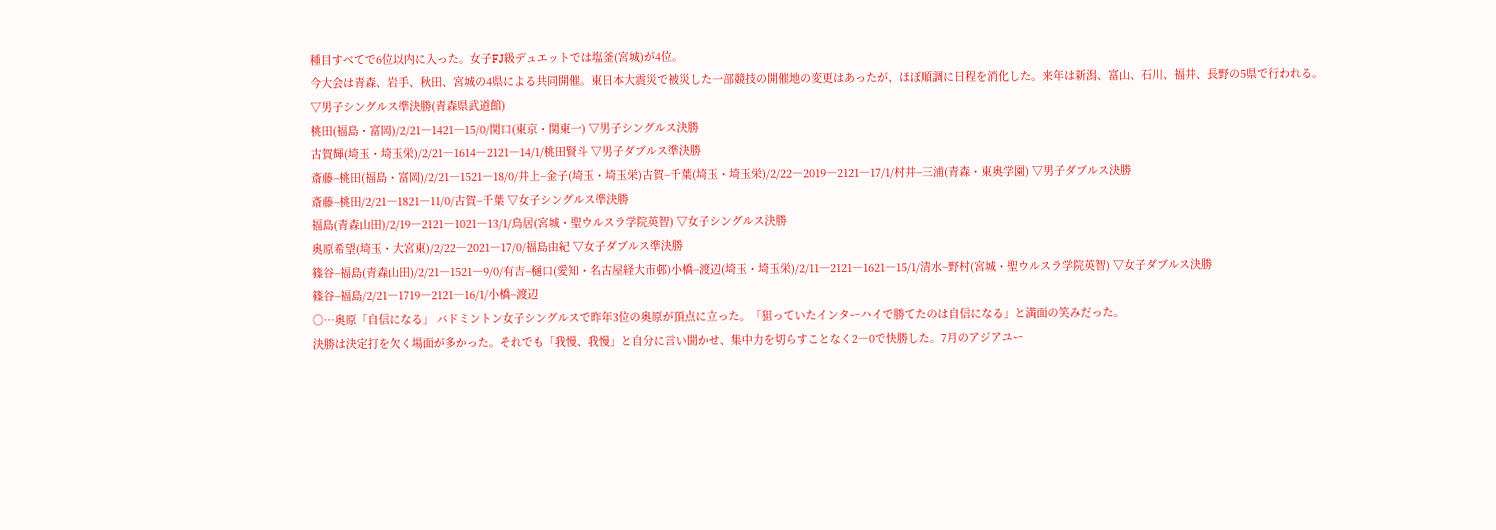種目すべてで6位以内に入った。女子FJ級デュエットでは塩釜(宮城)が4位。
今大会は青森、岩手、秋田、宮城の4県による共同開催。東日本大震災で被災した一部競技の開催地の変更はあったが、ほぼ順調に日程を消化した。来年は新潟、富山、石川、福井、長野の5県で行われる。
▽男子シングルス準決勝(青森県武道館)
桃田(福島・富岡)/2/21―1421―15/0/関口(東京・関東一) ▽男子シングルス決勝
古賀輝(埼玉・埼玉栄)/2/21―1614―2121―14/1/桃田賢斗 ▽男子ダブルス準決勝
斎藤−桃田(福島・富岡)/2/21―1521―18/0/井上−金子(埼玉・埼玉栄)古賀−千葉(埼玉・埼玉栄)/2/22―2019―2121―17/1/村井−三浦(青森・東奥学園) ▽男子ダブルス決勝
斎藤−桃田/2/21―1821―11/0/古賀−千葉 ▽女子シングルス準決勝
福島(青森山田)/2/19―2121―1021―13/1/鳥居(宮城・聖ウルスラ学院英智) ▽女子シングルス決勝
奥原希望(埼玉・大宮東)/2/22―2021―17/0/福島由紀 ▽女子ダブルス準決勝
篠谷−福島(青森山田)/2/21―1521―9/0/有吉−樋口(愛知・名古屋経大市邨)小橋−渡辺(埼玉・埼玉栄)/2/11―2121―1621―15/1/清水−野村(宮城・聖ウルスラ学院英智) ▽女子ダブルス決勝
篠谷−福島/2/21―1719―2121―16/1/小橋−渡辺
○…奥原「自信になる」 バドミントン女子シングルスで昨年3位の奥原が頂点に立った。「狙っていたインターハイで勝てたのは自信になる」と満面の笑みだった。
決勝は決定打を欠く場面が多かった。それでも「我慢、我慢」と自分に言い聞かせ、集中力を切らすことなく2―0で快勝した。7月のアジアユー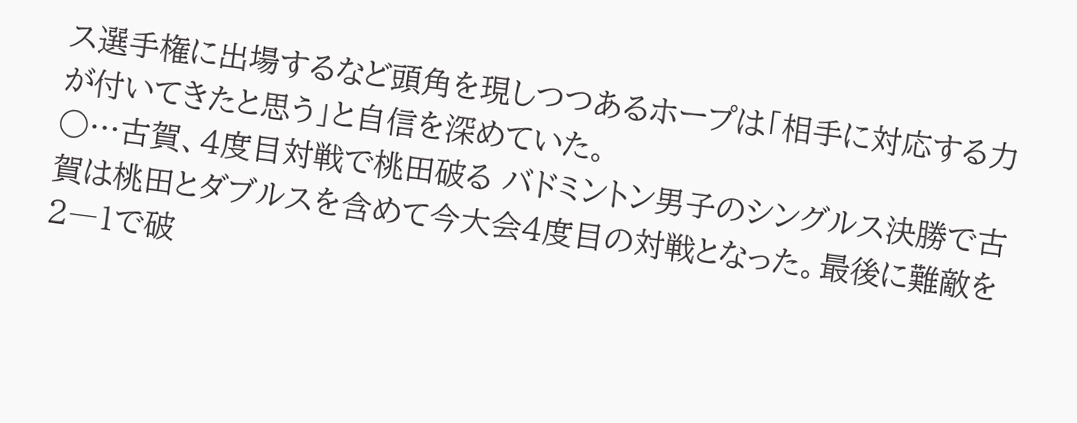ス選手権に出場するなど頭角を現しつつあるホープは「相手に対応する力が付いてきたと思う」と自信を深めていた。
○…古賀、4度目対戦で桃田破る バドミントン男子のシングルス決勝で古賀は桃田とダブルスを含めて今大会4度目の対戦となった。最後に難敵を2―1で破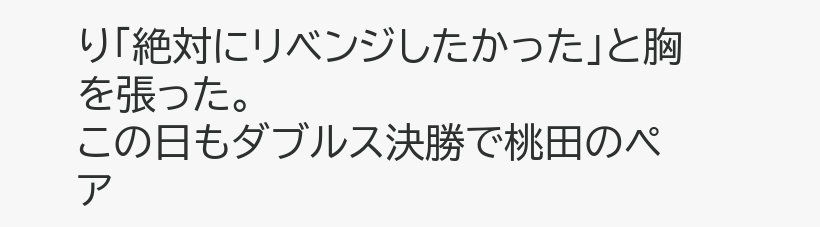り「絶対にリベンジしたかった」と胸を張った。
この日もダブルス決勝で桃田のペア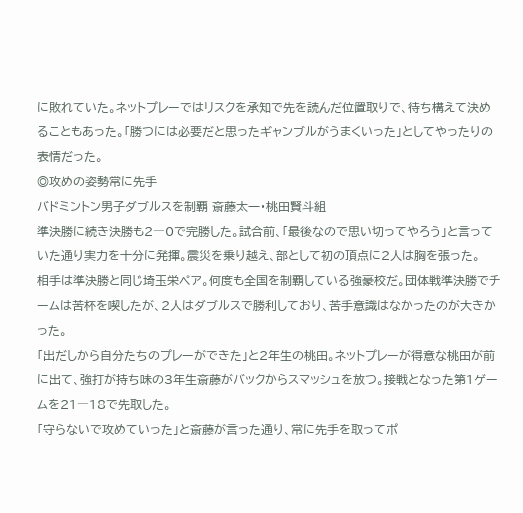に敗れていた。ネットプレーではリスクを承知で先を読んだ位置取りで、待ち構えて決めることもあった。「勝つには必要だと思ったギャンブルがうまくいった」としてやったりの表情だった。
◎攻めの姿勢常に先手
バドミントン男子ダブルスを制覇 斎藤太一・桃田賢斗組
準決勝に続き決勝も2―0で完勝した。試合前、「最後なので思い切ってやろう」と言っていた通り実力を十分に発揮。震災を乗り越え、部として初の頂点に2人は胸を張った。
相手は準決勝と同じ埼玉栄ペア。何度も全国を制覇している強豪校だ。団体戦準決勝でチームは苦杯を喫したが、2人はダブルスで勝利しており、苦手意識はなかったのが大きかった。
「出だしから自分たちのプレーができた」と2年生の桃田。ネットプレーが得意な桃田が前に出て、強打が持ち味の3年生斎藤がバックからスマッシュを放つ。接戦となった第1ゲームを21―18で先取した。
「守らないで攻めていった」と斎藤が言った通り、常に先手を取ってポ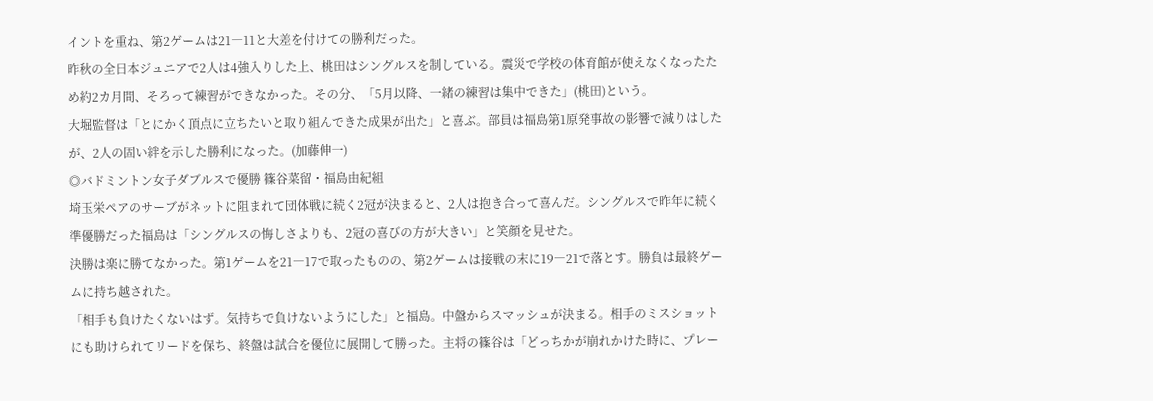イントを重ね、第2ゲームは21―11と大差を付けての勝利だった。
昨秋の全日本ジュニアで2人は4強入りした上、桃田はシングルスを制している。震災で学校の体育館が使えなくなったため約2カ月間、そろって練習ができなかった。その分、「5月以降、一緒の練習は集中できた」(桃田)という。
大堀監督は「とにかく頂点に立ちたいと取り組んできた成果が出た」と喜ぶ。部員は福島第1原発事故の影響で減りはしたが、2人の固い絆を示した勝利になった。(加藤伸一)
◎バドミントン女子ダブルスで優勝 篠谷菜留・福島由紀組
埼玉栄ペアのサーブがネットに阻まれて団体戦に続く2冠が決まると、2人は抱き合って喜んだ。シングルスで昨年に続く準優勝だった福島は「シングルスの悔しさよりも、2冠の喜びの方が大きい」と笑顔を見せた。
決勝は楽に勝てなかった。第1ゲームを21―17で取ったものの、第2ゲームは接戦の末に19―21で落とす。勝負は最終ゲームに持ち越された。
「相手も負けたくないはず。気持ちで負けないようにした」と福島。中盤からスマッシュが決まる。相手のミスショットにも助けられてリードを保ち、終盤は試合を優位に展開して勝った。主将の篠谷は「どっちかが崩れかけた時に、プレー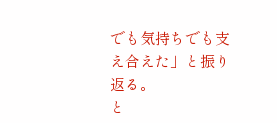でも気持ちでも支え合えた」と振り返る。
と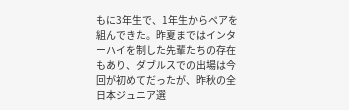もに3年生で、1年生からペアを組んできた。昨夏まではインターハイを制した先輩たちの存在もあり、ダブルスでの出場は今回が初めてだったが、昨秋の全日本ジュニア選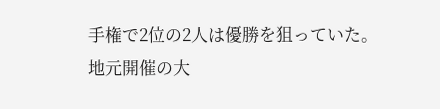手権で2位の2人は優勝を狙っていた。
地元開催の大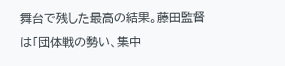舞台で残した最高の結果。藤田監督は「団体戦の勢い、集中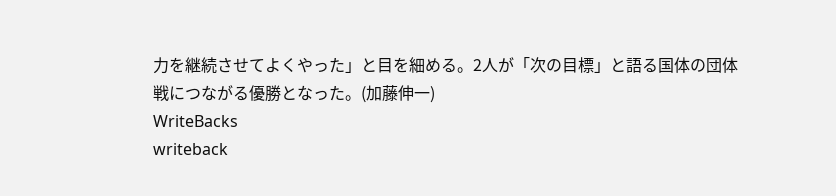力を継続させてよくやった」と目を細める。2人が「次の目標」と語る国体の団体戦につながる優勝となった。(加藤伸一)
WriteBacks
writeback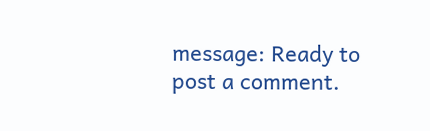message: Ready to post a comment.